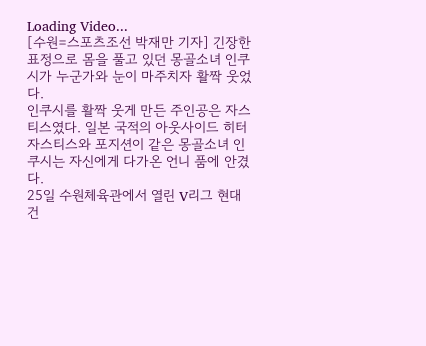Loading Video...
[수원=스포츠조선 박재만 기자] 긴장한 표정으로 몸을 풀고 있던 몽골소녀 인쿠시가 누군가와 눈이 마주치자 활짝 웃었다.
인쿠시를 활짝 웃게 만든 주인공은 자스티스였다. 일본 국적의 아웃사이드 히터 자스티스와 포지션이 같은 몽골소녀 인쿠시는 자신에게 다가온 언니 품에 안겼다.
25일 수원체육관에서 열린 V리그 현대건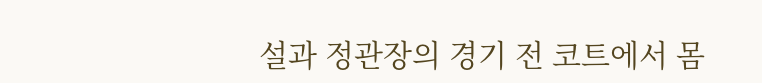설과 정관장의 경기 전 코트에서 몸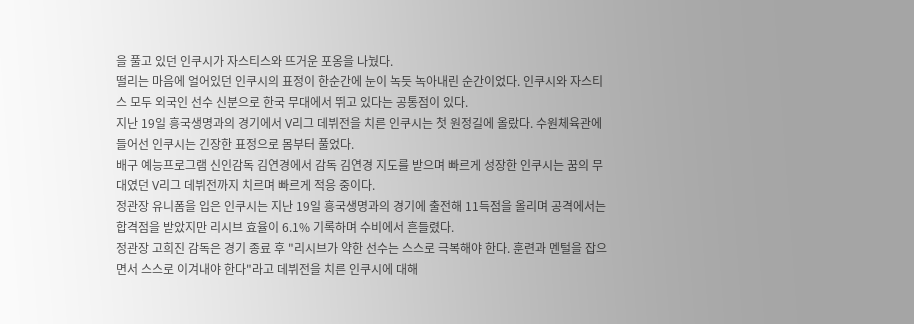을 풀고 있던 인쿠시가 자스티스와 뜨거운 포옹을 나눴다.
떨리는 마음에 얼어있던 인쿠시의 표정이 한순간에 눈이 녹듯 녹아내린 순간이었다. 인쿠시와 자스티스 모두 외국인 선수 신분으로 한국 무대에서 뛰고 있다는 공통점이 있다.
지난 19일 흥국생명과의 경기에서 V리그 데뷔전을 치른 인쿠시는 첫 원정길에 올랐다. 수원체육관에 들어선 인쿠시는 긴장한 표정으로 몸부터 풀었다.
배구 예능프로그램 신인감독 김연경에서 감독 김연경 지도를 받으며 빠르게 성장한 인쿠시는 꿈의 무대였던 V리그 데뷔전까지 치르며 빠르게 적응 중이다.
정관장 유니폼을 입은 인쿠시는 지난 19일 흥국생명과의 경기에 출전해 11득점을 올리며 공격에서는 합격점을 받았지만 리시브 효율이 6.1% 기록하며 수비에서 흔들렸다.
정관장 고희진 감독은 경기 종료 후 "리시브가 약한 선수는 스스로 극복해야 한다. 훈련과 멘털을 잡으면서 스스로 이겨내야 한다"라고 데뷔전을 치른 인쿠시에 대해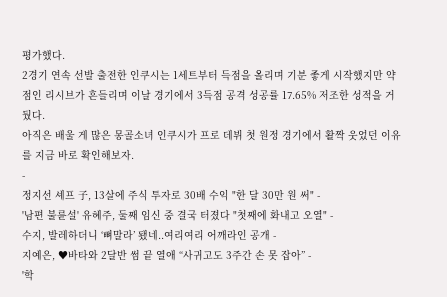평가했다.
2경기 연속 선발 출전한 인쿠시는 1세트부터 득점을 올리며 기분 좋게 시작했지만 약점인 리시브가 흔들리며 이날 경기에서 3득점 공격 성공률 17.65% 저조한 성적을 거뒀다.
아직은 배울 게 많은 몽골소녀 인쿠시가 프로 데뷔 첫 원정 경기에서 활짝 웃었던 이유를 지금 바로 확인해보자.
-
정지선 셰프 子, 13살에 주식 투자로 30배 수익 "한 달 30만 원 써" -
'남편 불륜설' 유혜주, 둘째 임신 중 결국 터졌다 "첫째에 화내고 오열" -
수지, 발레하더니 ‘뼈말라’ 됐네..여리여리 어깨라인 공개 -
지예은, ♥바타와 2달반 썸 끝 열애 “사귀고도 3주간 손 못 잡아” -
'학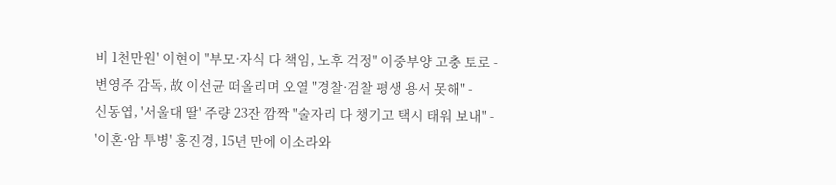비 1천만원' 이현이 "부모·자식 다 책임, 노후 걱정" 이중부양 고충 토로 -
변영주 감독, 故 이선균 떠올리며 오열 "경찰·검찰 평생 용서 못해" -
신동엽, '서울대 딸' 주량 23잔 깜짝 "술자리 다 챙기고 택시 태워 보내" -
'이혼·암 투병' 홍진경, 15년 만에 이소라와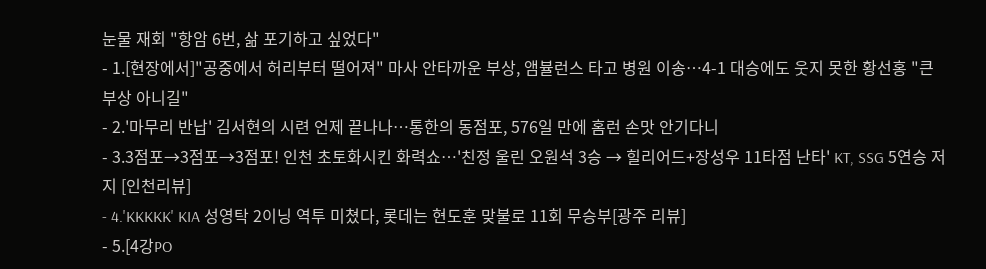눈물 재회 "항암 6번, 삶 포기하고 싶었다"
- 1.[현장에서]"공중에서 허리부터 떨어져" 마사 안타까운 부상, 앰뷸런스 타고 병원 이송…4-1 대승에도 웃지 못한 황선홍 "큰 부상 아니길"
- 2.'마무리 반납' 김서현의 시련 언제 끝나나…통한의 동점포, 576일 만에 홈런 손맛 안기다니
- 3.3점포→3점포→3점포! 인천 초토화시킨 화력쇼…'친정 울린 오원석 3승 → 힐리어드+장성우 11타점 난타' KT, SSG 5연승 저지 [인천리뷰]
- 4.'KKKKK' KIA 성영탁 2이닝 역투 미쳤다, 롯데는 현도훈 맞불로 11회 무승부[광주 리뷰]
- 5.[4강PO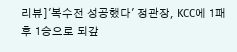리뷰]'복수전 성공했다' 정관장, KCC에 1패 후 1승으로 되갚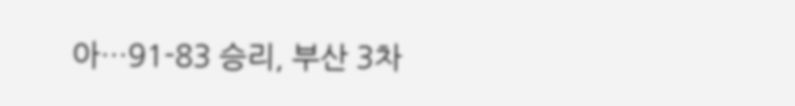아…91-83 승리, 부산 3차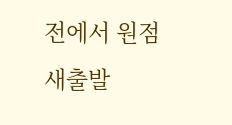전에서 원점 새출발